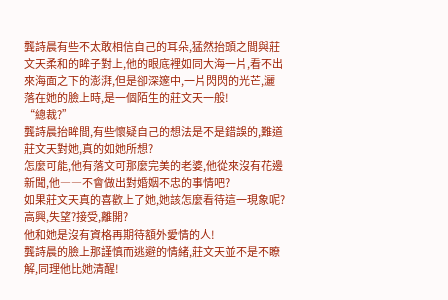龔詩晨有些不太敢相信自己的耳朵,猛然抬頭之間與莊文天柔和的眸子對上,他的眼底裡如同大海一片,看不出來海面之下的澎湃,但是卻深邃中,一片閃閃的光芒,灑落在她的臉上時,是一個陌生的莊文天一般!
“總裁?”
龔詩晨抬眸間,有些懷疑自己的想法是不是錯誤的,難道莊文天對她,真的如她所想?
怎麼可能,他有落文可那麼完美的老婆,他從來沒有花邊新聞,他――不會做出對婚姻不忠的事情吧?
如果莊文天真的喜歡上了她,她該怎麼看待這一現象呢?
高興,失望?接受,離開?
他和她是沒有資格再期待額外愛情的人!
龔詩晨的臉上那謹慎而逃避的情緒,莊文天並不是不瞭解,同理他比她清醒!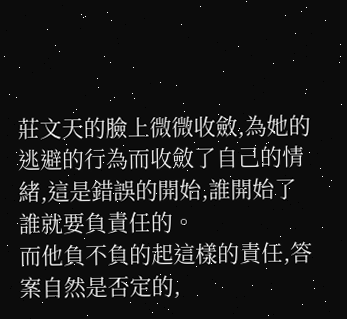莊文天的臉上微微收斂,為她的逃避的行為而收斂了自己的情緒,這是錯誤的開始,誰開始了誰就要負責任的。
而他負不負的起這樣的責任,答案自然是否定的,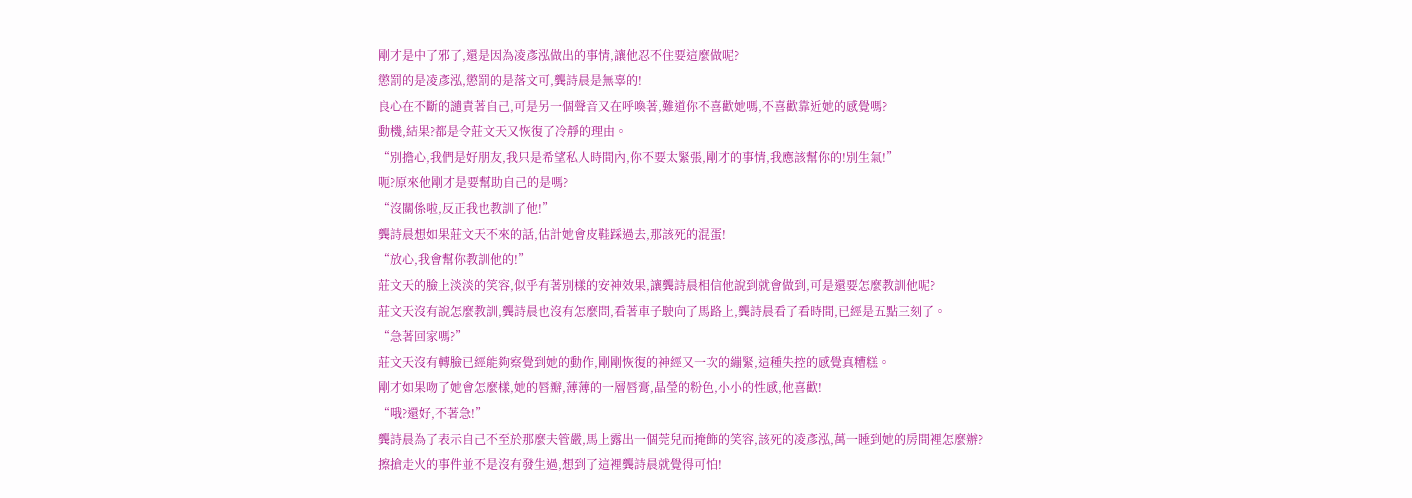剛才是中了邪了,還是因為凌彥泓做出的事情,讓他忍不住要這麼做呢?
懲罰的是凌彥泓,懲罰的是落文可,龔詩晨是無辜的!
良心在不斷的譴責著自己,可是另一個聲音又在呼喚著,難道你不喜歡她嗎,不喜歡靠近她的感覺嗎?
動機,結果?都是令莊文天又恢復了冷靜的理由。
“別擔心,我們是好朋友,我只是希望私人時間內,你不要太緊張,剛才的事情,我應該幫你的!別生氣!”
呃?原來他剛才是要幫助自己的是嗎?
“沒關係啦,反正我也教訓了他!”
龔詩晨想如果莊文天不來的話,估計她會皮鞋踩過去,那該死的混蛋!
“放心,我會幫你教訓他的!”
莊文天的臉上淡淡的笑容,似乎有著別樣的安神效果,讓龔詩晨相信他說到就會做到,可是還要怎麼教訓他呢?
莊文天沒有說怎麼教訓,龔詩晨也沒有怎麼問,看著車子駛向了馬路上,龔詩晨看了看時間,已經是五點三刻了。
“急著回家嗎?”
莊文天沒有轉臉已經能夠察覺到她的動作,剛剛恢復的神經又一次的繃緊,這種失控的感覺真糟糕。
剛才如果吻了她會怎麼樣,她的唇瓣,薄薄的一層唇膏,晶瑩的粉色,小小的性感,他喜歡!
“哦?還好,不著急!”
龔詩晨為了表示自己不至於那麼夫管嚴,馬上露出一個莞兒而掩飾的笑容,該死的凌彥泓,萬一睡到她的房間裡怎麼辦?
擦搶走火的事件並不是沒有發生過,想到了這裡龔詩晨就覺得可怕!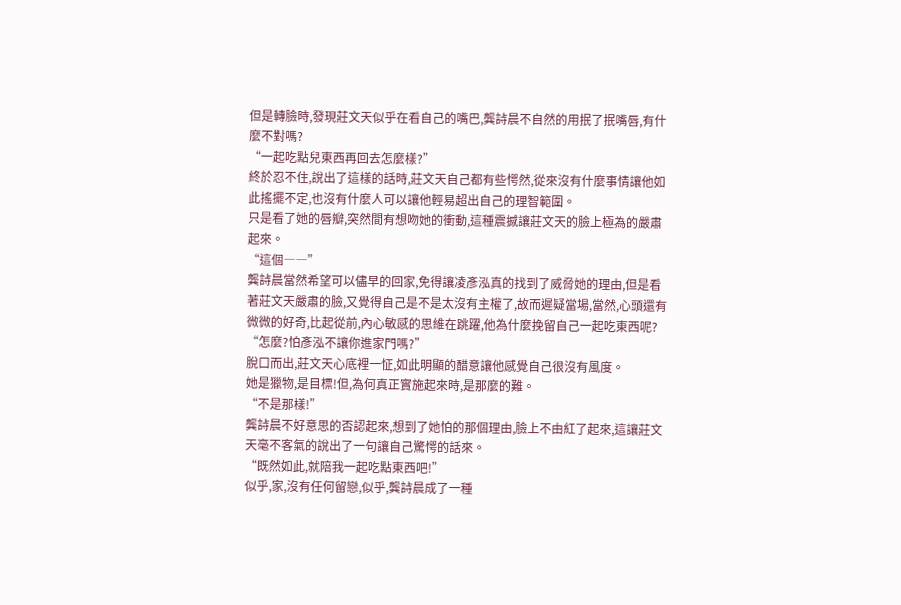但是轉臉時,發現莊文天似乎在看自己的嘴巴,龔詩晨不自然的用抿了抿嘴唇,有什麼不對嗎?
“一起吃點兒東西再回去怎麼樣?”
終於忍不住,說出了這樣的話時,莊文天自己都有些愕然,從來沒有什麼事情讓他如此搖擺不定,也沒有什麼人可以讓他輕易超出自己的理智範圍。
只是看了她的唇瓣,突然間有想吻她的衝動,這種震撼讓莊文天的臉上極為的嚴肅起來。
“這個――”
龔詩晨當然希望可以儘早的回家,免得讓凌彥泓真的找到了威脅她的理由,但是看著莊文天嚴肅的臉,又覺得自己是不是太沒有主權了,故而遲疑當場,當然,心頭還有微微的好奇,比起從前,內心敏感的思維在跳躍,他為什麼挽留自己一起吃東西呢?
“怎麼?怕彥泓不讓你進家門嗎?”
脫口而出,莊文天心底裡一怔,如此明顯的醋意讓他感覺自己很沒有風度。
她是獵物,是目標!但,為何真正實施起來時,是那麼的難。
“不是那樣!”
龔詩晨不好意思的否認起來,想到了她怕的那個理由,臉上不由紅了起來,這讓莊文天毫不客氣的說出了一句讓自己驚愕的話來。
“既然如此,就陪我一起吃點東西吧!”
似乎,家,沒有任何留戀,似乎,龔詩晨成了一種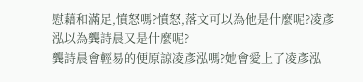慰藉和滿足,憤怒嗎?憤怒,落文可以為他是什麼呢?凌彥泓以為龔詩晨又是什麼呢?
龔詩晨會輕易的便原諒凌彥泓嗎?她會愛上了凌彥泓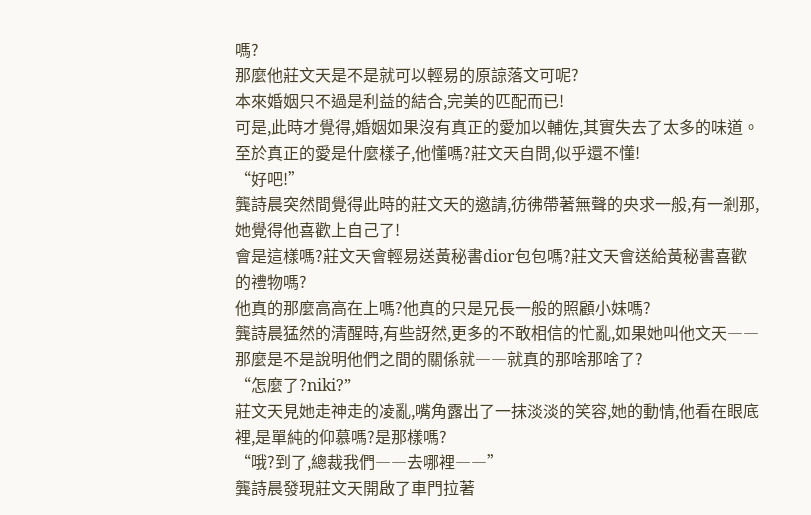嗎?
那麼他莊文天是不是就可以輕易的原諒落文可呢?
本來婚姻只不過是利益的結合,完美的匹配而已!
可是,此時才覺得,婚姻如果沒有真正的愛加以輔佐,其實失去了太多的味道。
至於真正的愛是什麼樣子,他懂嗎?莊文天自問,似乎還不懂!
“好吧!”
龔詩晨突然間覺得此時的莊文天的邀請,彷彿帶著無聲的央求一般,有一剎那,她覺得他喜歡上自己了!
會是這樣嗎?莊文天會輕易送黃秘書dior包包嗎?莊文天會送給黃秘書喜歡的禮物嗎?
他真的那麼高高在上嗎?他真的只是兄長一般的照顧小妹嗎?
龔詩晨猛然的清醒時,有些訝然,更多的不敢相信的忙亂,如果她叫他文天――那麼是不是說明他們之間的關係就――就真的那啥那啥了?
“怎麼了?niki?”
莊文天見她走神走的凌亂,嘴角露出了一抹淡淡的笑容,她的動情,他看在眼底裡,是單純的仰慕嗎?是那樣嗎?
“哦?到了,總裁我們――去哪裡――”
龔詩晨發現莊文天開啟了車門拉著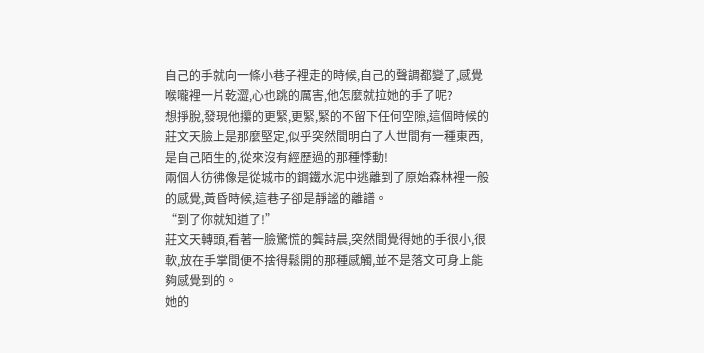自己的手就向一條小巷子裡走的時候,自己的聲調都變了,感覺喉嚨裡一片乾澀,心也跳的厲害,他怎麼就拉她的手了呢?
想掙脫,發現他攥的更緊,更緊,緊的不留下任何空隙,這個時候的莊文天臉上是那麼堅定,似乎突然間明白了人世間有一種東西,是自己陌生的,從來沒有經歷過的那種悸動!
兩個人彷彿像是從城市的鋼鐵水泥中逃離到了原始森林裡一般的感覺,黃昏時候,這巷子卻是靜謐的離譜。
“到了你就知道了!”
莊文天轉頭,看著一臉驚慌的龔詩晨,突然間覺得她的手很小,很軟,放在手掌間便不捨得鬆開的那種感觸,並不是落文可身上能夠感覺到的。
她的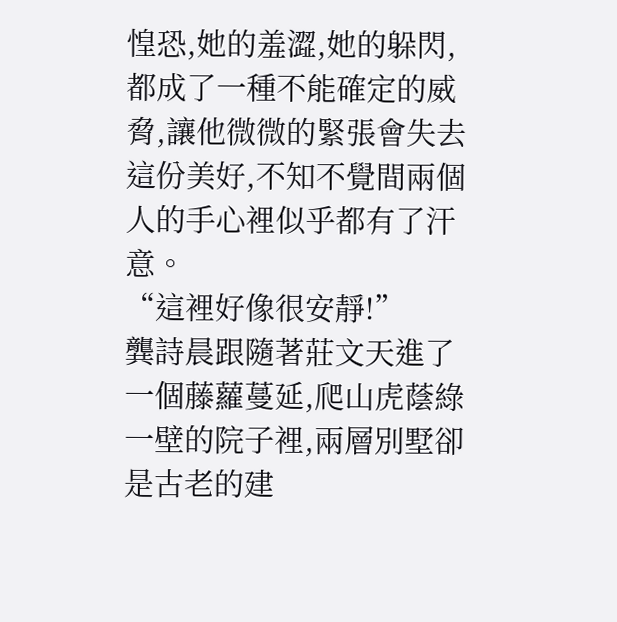惶恐,她的羞澀,她的躲閃,都成了一種不能確定的威脅,讓他微微的緊張會失去這份美好,不知不覺間兩個人的手心裡似乎都有了汗意。
“這裡好像很安靜!”
龔詩晨跟隨著莊文天進了一個藤蘿蔓延,爬山虎蔭綠一壁的院子裡,兩層別墅卻是古老的建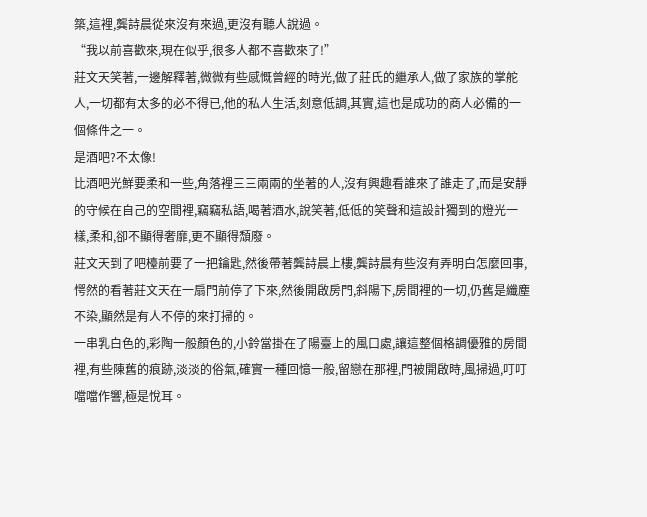築,這裡,龔詩晨從來沒有來過,更沒有聽人說過。
“我以前喜歡來,現在似乎,很多人都不喜歡來了!”
莊文天笑著,一邊解釋著,微微有些感慨曾經的時光,做了莊氏的繼承人,做了家族的掌舵人,一切都有太多的必不得已,他的私人生活,刻意低調,其實,這也是成功的商人必備的一個條件之一。
是酒吧?不太像!
比酒吧光鮮要柔和一些,角落裡三三兩兩的坐著的人,沒有興趣看誰來了誰走了,而是安靜的守候在自己的空間裡,竊竊私語,喝著酒水,說笑著,低低的笑聲和這設計獨到的燈光一樣,柔和,卻不顯得奢靡,更不顯得頹廢。
莊文天到了吧檯前要了一把鑰匙,然後帶著龔詩晨上樓,龔詩晨有些沒有弄明白怎麼回事,愕然的看著莊文天在一扇門前停了下來,然後開啟房門,斜陽下,房間裡的一切,仍舊是纖塵不染,顯然是有人不停的來打掃的。
一串乳白色的,彩陶一般顏色的,小鈴當掛在了陽臺上的風口處,讓這整個格調優雅的房間裡,有些陳舊的痕跡,淡淡的俗氣,確實一種回憶一般,留戀在那裡,門被開啟時,風掃過,叮叮噹噹作響,極是悅耳。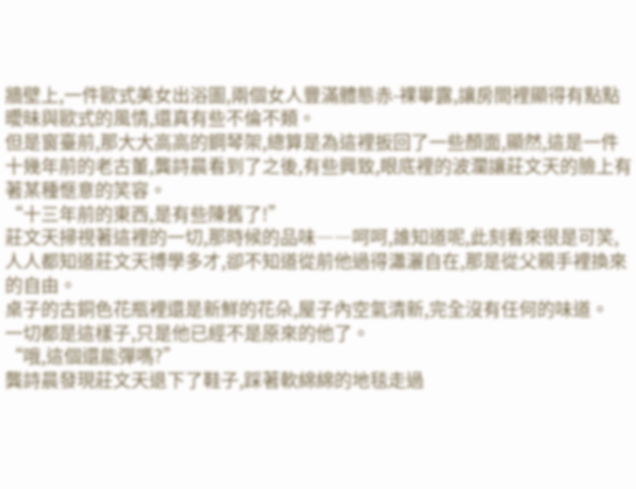牆壁上,一件歐式美女出浴圖,兩個女人豐滿體態赤-裸畢露,讓房間裡顯得有點點曖昧與歐式的風情,還真有些不倫不類。
但是窗臺前,那大大高高的鋼琴架,總算是為這裡扳回了一些顏面,顯然,這是一件十幾年前的老古董,龔詩晨看到了之後,有些興致,眼底裡的波瀾讓莊文天的臉上有著某種愜意的笑容。
“十三年前的東西,是有些陳舊了!”
莊文天掃視著這裡的一切,那時候的品味――呵呵,誰知道呢,此刻看來很是可笑,人人都知道莊文天博學多才,卻不知道從前他過得瀟灑自在,那是從父親手裡換來的自由。
桌子的古銅色花瓶裡還是新鮮的花朵,屋子內空氣清新,完全沒有任何的味道。
一切都是這樣子,只是他已經不是原來的他了。
“哦,這個還能彈嗎?”
龔詩晨發現莊文天退下了鞋子,踩著軟綿綿的地毯走過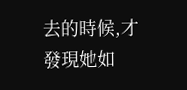去的時候,才發現她如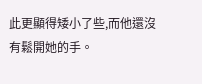此更顯得矮小了些,而他還沒有鬆開她的手。